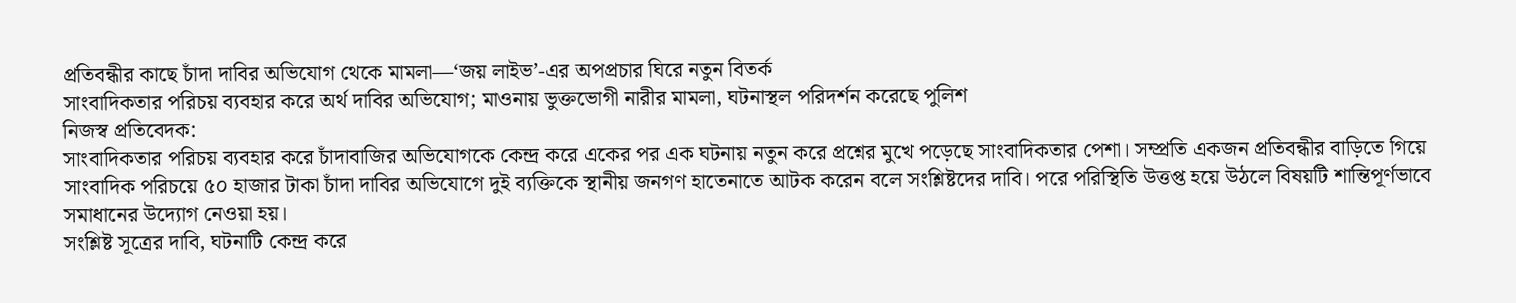প্রতিবন্ধীর কাছে চাঁদা দাবির অভিযোগ থেকে মামলা—‘জয় লাইভ’-এর অপপ্রচার ঘিরে নতুন বিতর্ক
সাংবাদিকতার পরিচয় ব্যবহার করে অর্থ দাবির অভিযোগ; মাওনায় ভুক্তভোগী নারীর মামলা, ঘটনাস্থল পরিদর্শন করেছে পুলিশ
নিজস্ব প্রতিবেদক:
সাংবাদিকতার পরিচয় ব্যবহার করে চাঁদাবাজির অভিযোগকে কেন্দ্র করে একের পর এক ঘটনায় নতুন করে প্রশ্নের মুখে পড়েছে সাংবাদিকতার পেশা। সম্প্রতি একজন প্রতিবন্ধীর বাড়িতে গিয়ে সাংবাদিক পরিচয়ে ৫০ হাজার টাকা চাঁদা দাবির অভিযোগে দুই ব্যক্তিকে স্থানীয় জনগণ হাতেনাতে আটক করেন বলে সংশ্লিষ্টদের দাবি। পরে পরিস্থিতি উত্তপ্ত হয়ে উঠলে বিষয়টি শান্তিপূর্ণভাবে সমাধানের উদ্যোগ নেওয়া হয়।
সংশ্লিষ্ট সূত্রের দাবি, ঘটনাটি কেন্দ্র করে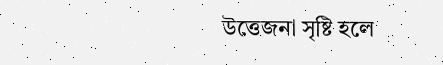উত্তেজনা সৃষ্টি হলে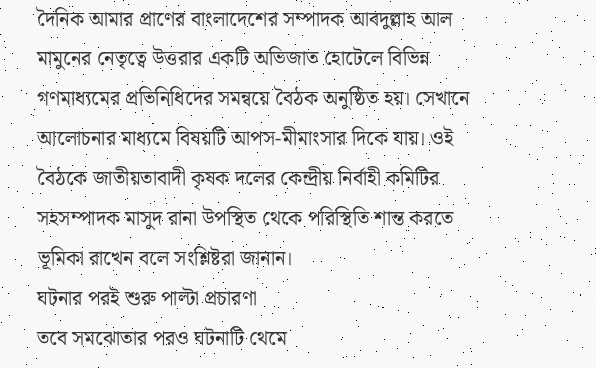দৈনিক আমার প্রাণের বাংলাদেশের সম্পাদক আবদুল্লাহ আল মামুনের নেতৃত্বে উত্তরার একটি অভিজাত হোটেলে বিভিন্ন গণমাধ্যমের প্রতিনিধিদের সমন্বয়ে বৈঠক অনুষ্ঠিত হয়। সেখানে আলোচনার মাধ্যমে বিষয়টি আপস-মীমাংসার দিকে যায়। ওই বৈঠকে জাতীয়তাবাদী কৃষক দলের কেন্দ্রীয় নির্বাহী কমিটির সহসম্পাদক মাসুদ রানা উপস্থিত থেকে পরিস্থিতি শান্ত করতে ভূমিকা রাখেন বলে সংশ্লিষ্টরা জানান।
ঘটনার পরই শুরু পাল্টা প্রচারণা
তবে সমঝোতার পরও ঘটনাটি থেমে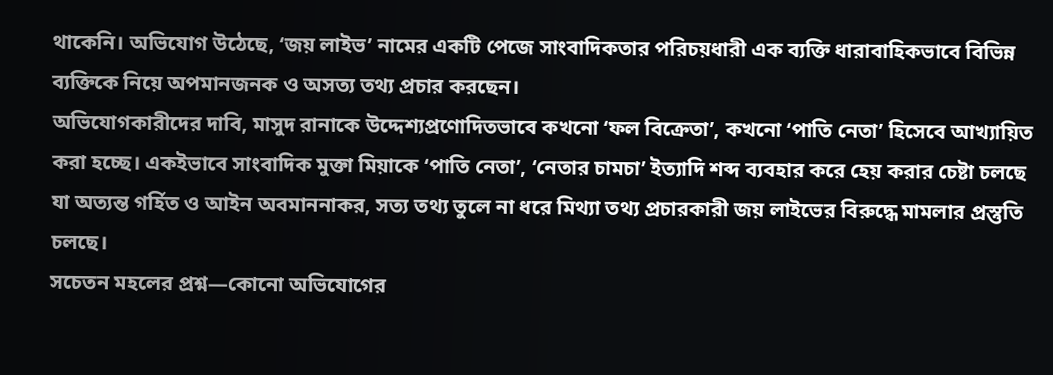থাকেনি। অভিযোগ উঠেছে, ‘জয় লাইভ’ নামের একটি পেজে সাংবাদিকতার পরিচয়ধারী এক ব্যক্তি ধারাবাহিকভাবে বিভিন্ন ব্যক্তিকে নিয়ে অপমানজনক ও অসত্য তথ্য প্রচার করছেন।
অভিযোগকারীদের দাবি, মাসুদ রানাকে উদ্দেশ্যপ্রণোদিতভাবে কখনো ‘ফল বিক্রেতা’, কখনো ‘পাতি নেতা’ হিসেবে আখ্যায়িত করা হচ্ছে। একইভাবে সাংবাদিক মুক্তা মিয়াকে ‘পাতি নেতা’, ‘নেতার চামচা’ ইত্যাদি শব্দ ব্যবহার করে হেয় করার চেষ্টা চলছে যা অত্যন্ত গর্হিত ও আইন অবমাননাকর, সত্য তথ্য তুলে না ধরে মিথ্যা তথ্য প্রচারকারী জয় লাইভের বিরুদ্ধে মামলার প্রস্তুতি চলছে।
সচেতন মহলের প্রশ্ন—কোনো অভিযোগের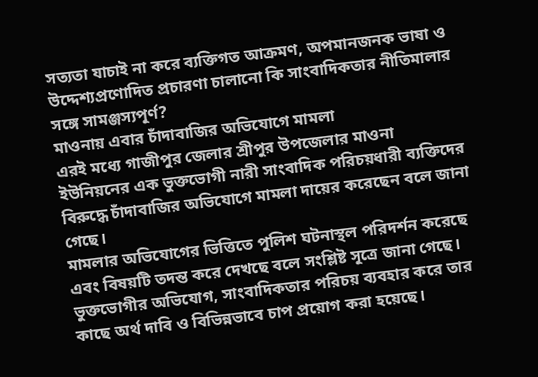সত্যতা যাচাই না করে ব্যক্তিগত আক্রমণ, অপমানজনক ভাষা ও উদ্দেশ্যপ্রণোদিত প্রচারণা চালানো কি সাংবাদিকতার নীতিমালার সঙ্গে সামঞ্জস্যপূর্ণ?
মাওনায় এবার চাঁদাবাজির অভিযোগে মামলা
এরই মধ্যে গাজীপুর জেলার শ্রীপুর উপজেলার মাওনা ইউনিয়নের এক ভুক্তভোগী নারী সাংবাদিক পরিচয়ধারী ব্যক্তিদের বিরুদ্ধে চাঁদাবাজির অভিযোগে মামলা দায়ের করেছেন বলে জানা গেছে।
মামলার অভিযোগের ভিত্তিতে পুলিশ ঘটনাস্থল পরিদর্শন করেছে এবং বিষয়টি তদন্ত করে দেখছে বলে সংশ্লিষ্ট সূত্রে জানা গেছে।
ভুক্তভোগীর অভিযোগ, সাংবাদিকতার পরিচয় ব্যবহার করে তার কাছে অর্থ দাবি ও বিভিন্নভাবে চাপ প্রয়োগ করা হয়েছে।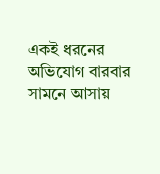একই ধরনের অভিযোগ বারবার সামনে আসায়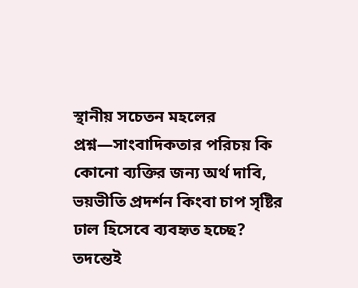স্থানীয় সচেতন মহলের প্রশ্ন—সাংবাদিকতার পরিচয় কি কোনো ব্যক্তির জন্য অর্থ দাবি, ভয়ভীতি প্রদর্শন কিংবা চাপ সৃষ্টির ঢাল হিসেবে ব্যবহৃত হচ্ছে?
তদন্তেই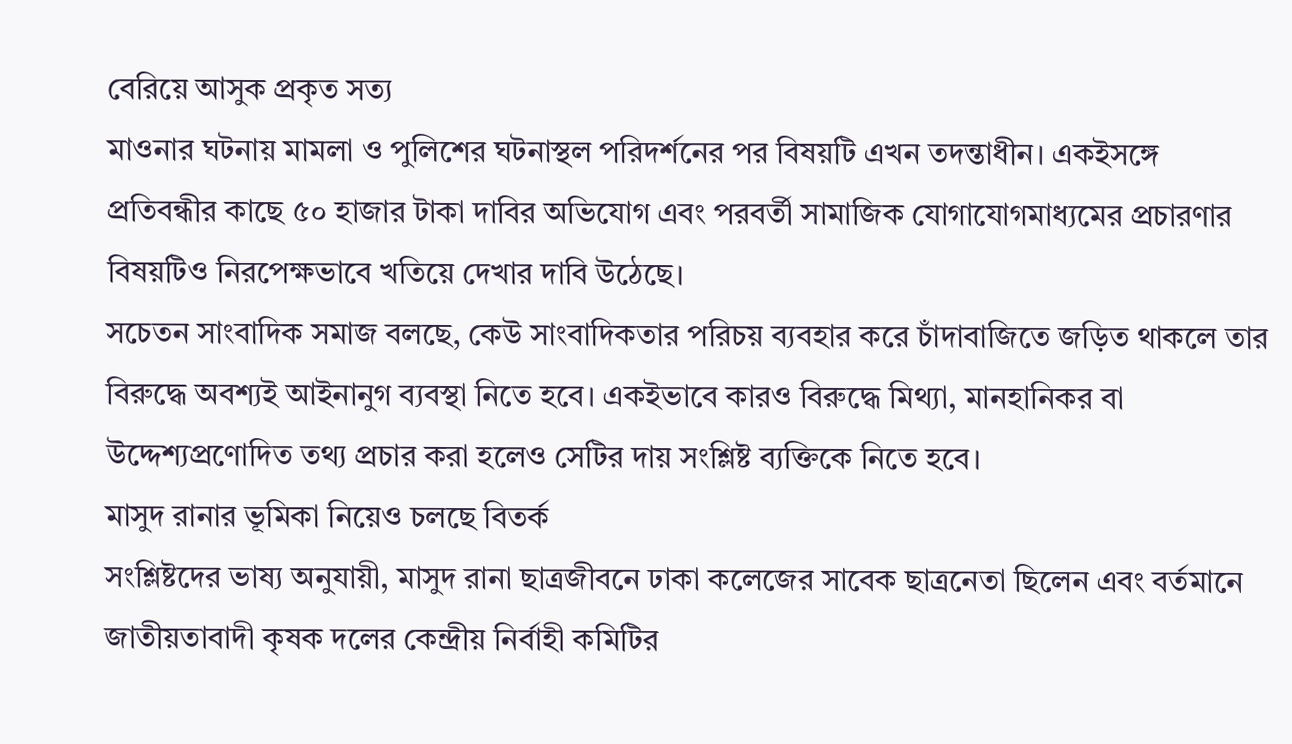বেরিয়ে আসুক প্রকৃত সত্য
মাওনার ঘটনায় মামলা ও পুলিশের ঘটনাস্থল পরিদর্শনের পর বিষয়টি এখন তদন্তাধীন। একইসঙ্গে প্রতিবন্ধীর কাছে ৫০ হাজার টাকা দাবির অভিযোগ এবং পরবর্তী সামাজিক যোগাযোগমাধ্যমের প্রচারণার বিষয়টিও নিরপেক্ষভাবে খতিয়ে দেখার দাবি উঠেছে।
সচেতন সাংবাদিক সমাজ বলছে, কেউ সাংবাদিকতার পরিচয় ব্যবহার করে চাঁদাবাজিতে জড়িত থাকলে তার বিরুদ্ধে অবশ্যই আইনানুগ ব্যবস্থা নিতে হবে। একইভাবে কারও বিরুদ্ধে মিথ্যা, মানহানিকর বা উদ্দেশ্যপ্রণোদিত তথ্য প্রচার করা হলেও সেটির দায় সংশ্লিষ্ট ব্যক্তিকে নিতে হবে।
মাসুদ রানার ভূমিকা নিয়েও চলছে বিতর্ক
সংশ্লিষ্টদের ভাষ্য অনুযায়ী, মাসুদ রানা ছাত্রজীবনে ঢাকা কলেজের সাবেক ছাত্রনেতা ছিলেন এবং বর্তমানে জাতীয়তাবাদী কৃষক দলের কেন্দ্রীয় নির্বাহী কমিটির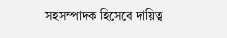সহসম্পাদক হিসেবে দায়িত্ব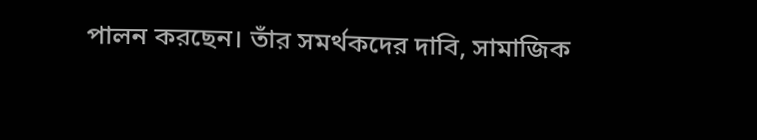পালন করছেন। তাঁর সমর্থকদের দাবি, সামাজিক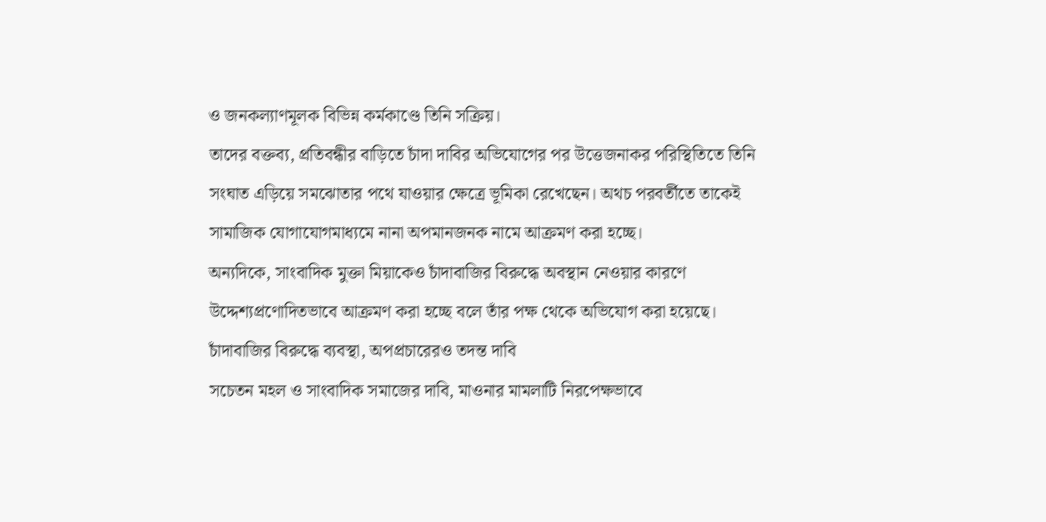ও জনকল্যাণমূলক বিভিন্ন কর্মকাণ্ডে তিনি সক্রিয়।
তাদের বক্তব্য, প্রতিবন্ধীর বাড়িতে চাঁদা দাবির অভিযোগের পর উত্তেজনাকর পরিস্থিতিতে তিনি সংঘাত এড়িয়ে সমঝোতার পথে যাওয়ার ক্ষেত্রে ভূমিকা রেখেছেন। অথচ পরবর্তীতে তাকেই সামাজিক যোগাযোগমাধ্যমে নানা অপমানজনক নামে আক্রমণ করা হচ্ছে।
অন্যদিকে, সাংবাদিক মুক্তা মিয়াকেও চাঁদাবাজির বিরুদ্ধে অবস্থান নেওয়ার কারণে উদ্দেশ্যপ্রণোদিতভাবে আক্রমণ করা হচ্ছে বলে তাঁর পক্ষ থেকে অভিযোগ করা হয়েছে।
চাঁদাবাজির বিরুদ্ধে ব্যবস্থা, অপপ্রচারেরও তদন্ত দাবি
সচেতন মহল ও সাংবাদিক সমাজের দাবি, মাওনার মামলাটি নিরপেক্ষভাবে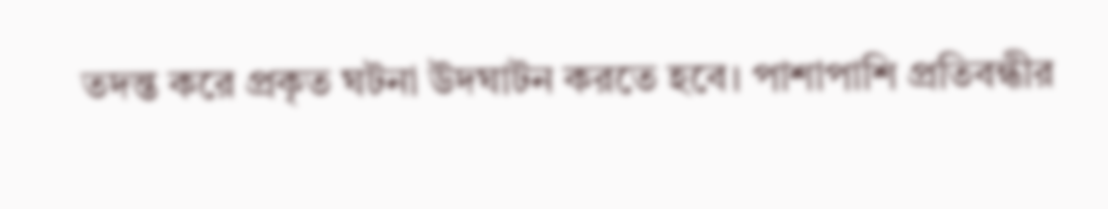তদন্ত করে প্রকৃত ঘটনা উদঘাটন করতে হবে। পাশাপাশি প্রতিবন্ধীর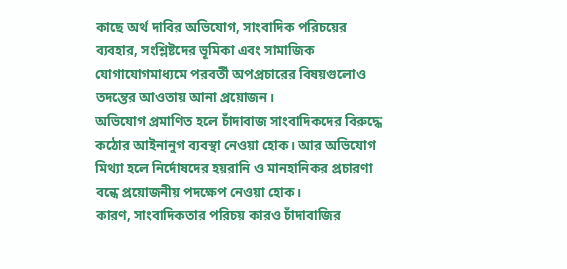কাছে অর্থ দাবির অভিযোগ, সাংবাদিক পরিচয়ের ব্যবহার, সংশ্লিষ্টদের ভূমিকা এবং সামাজিক যোগাযোগমাধ্যমে পরবর্তী অপপ্রচারের বিষয়গুলোও তদন্তের আওতায় আনা প্রয়োজন।
অভিযোগ প্রমাণিত হলে চাঁদাবাজ সাংবাদিকদের বিরুদ্ধে কঠোর আইনানুগ ব্যবস্থা নেওয়া হোক। আর অভিযোগ মিথ্যা হলে নির্দোষদের হয়রানি ও মানহানিকর প্রচারণা বন্ধে প্রয়োজনীয় পদক্ষেপ নেওয়া হোক।
কারণ, সাংবাদিকতার পরিচয় কারও চাঁদাবাজির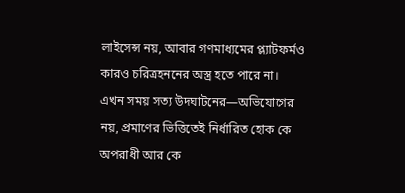লাইসেন্স নয়, আবার গণমাধ্যমের প্ল্যাটফর্মও কারও চরিত্রহননের অস্ত্র হতে পারে না।
এখন সময় সত্য উদঘাটনের—অভিযোগের নয়, প্রমাণের ভিত্তিতেই নির্ধারিত হোক কে অপরাধী আর কে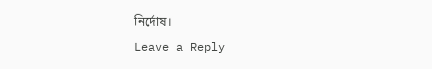নির্দোষ।
Leave a Reply